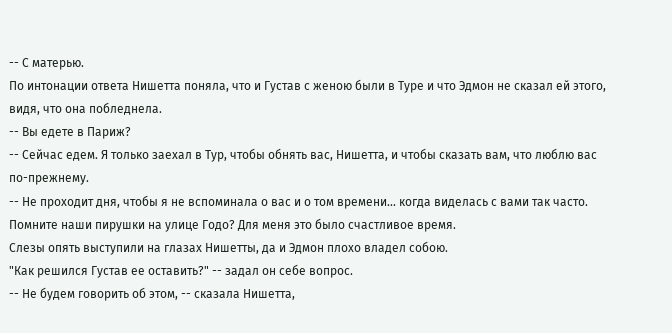-- С матерью.
По интонации ответа Нишетта поняла, что и Густав с женою были в Туре и что Эдмон не сказал ей этого, видя, что она побледнела.
-- Вы едете в Париж?
-- Сейчас едем. Я только заехал в Тур, чтобы обнять вас, Нишетта, и чтобы сказать вам, что люблю вас по-прежнему.
-- Не проходит дня, чтобы я не вспоминала о вас и о том времени... когда виделась с вами так часто. Помните наши пирушки на улице Годо? Для меня это было счастливое время.
Слезы опять выступили на глазах Нишетты, да и Эдмон плохо владел собою.
"Как решился Густав ее оставить?" -- задал он себе вопрос.
-- Не будем говорить об этом, -- сказала Нишетта,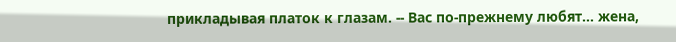прикладывая платок к глазам. -- Вас по-прежнему любят... жена,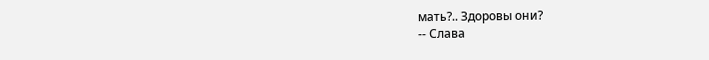мать?.. Здоровы они?
-- Слава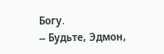Богу.
-- Будьте, Эдмон,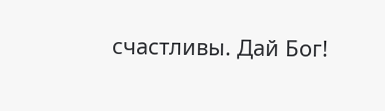счастливы. Дай Бог!